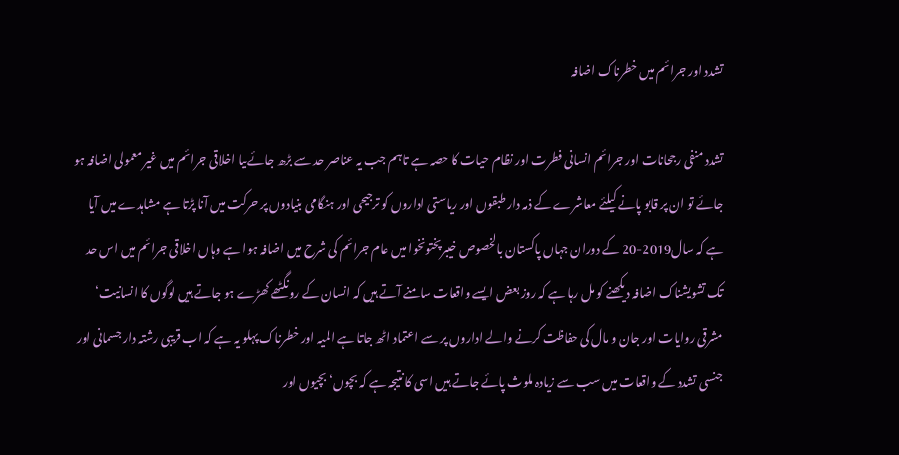تشدد اور جرائم میں خطرناک اضافہ

تشدد منفی رجحانات اور جرائم انسانی فطرت اور نظام حیات کا حصہ ہے تاہم جب یہ عناصر حد سے بڑھ جائےںیا اخلاقی جرائم میں غیر معمولی اضافہ ہو جائے تو ان پر قابو پانے کیلئے معاشرے کے ذمہ دار طبقوں اور ریاستی اداروں کو ترجیحی اور ہنگامی بنیادوں پر حرکت میں آنا پڑتا ہے مشاہدے میں آیا ہے کہ سال2019-20 کے دوران جہاں پاکستان بالخصوص خیبرپختونخوا میں عام جرائم کی شرح میں اضافہ ہوا ہے وہاں اخلاقی جرائم میں اس حد تک تشویشناک اضافہ دیکھنے کو مل رہا ہے کہ روز بعض ایسے واقعات سامنے آتے ہیں کہ انسان کے رونگٹھے کھڑے ہو جاتے ہیں لوگوں کا انسانیت‘ مشرقی روایات اور جان و مال کی حفاظت کرنے والے اداروں پر سے اعتماد اٹھ جاتا ہے المیہ اور خطرناک پہلو یہ ہے کہ اب قریبی رشتہ دار جسمانی اور جنسی تشدد کے واقعات میں سب سے زیادہ ملوث پائے جاتے ہیں اسی کا نتیجہ ہے کہ بچوں‘ بچیوں اور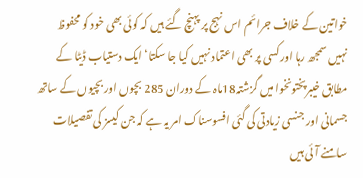خواتین کے خلاف جرائم اس نہج پر پہنچ گئے ہیں کہ کوئی بھی خود کو محفوظ نہیں سمجھ رہا اور کسی پر بھی اعتماد نہیں کیا جا سکتا‘ ایک دستیاب ڈیٹا کے مطابق خیبرپختونخوا میں گزشتہ18ماہ کے دوران 285 بچوں اور بچیوں کے ساتھ جسمانی اور جنسی زیادتی کی گئی افسوسناک امر یہ ہے کہ جن کیسز کی تفصیلات سامنے آئی ہیں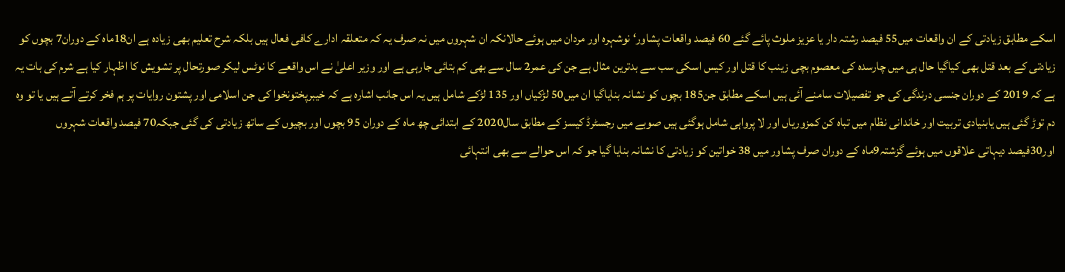اسکے مطابق زیادتی کے ان واقعات میں55 فیصد رشتہ دار یا عزیز ملوث پائے گئے 60 فیصد واقعات پشاور‘ نوشہرہ اور مردان میں ہوئے حالانکہ ان شہروں میں نہ صرف یہ کہ متعلقہ ادارے کافی فعال ہیں بلکہ شرح تعلیم بھی زیادہ ہے ان18ماہ کے دوران7 بچوں کو زیادتی کے بعد قتل بھی کیاگیا حال ہی میں چارسدہ کی معصوم بچی زینب کا قتل اور کیس اسکی سب سے بدترین مثال ہے جن کی عمر2 سال سے بھی کم بتائی جارہی ہے اور وزیر اعلیٰ نے اس واقعے کا نوٹس لیکر صورتحال پر تشویش کا اظہار کیا ہے شرم کی بات یہ ہے کہ 2019 کے دوران جنسی درندگی کی جو تفصیلات سامنے آئی ہیں اسکے مطابق جن185 بچوں کو نشانہ بنایاگیا ان میں50 لڑکیاں اور 135 لڑکے شامل ہیں یہ اس جانب اشارہ ہے کہ خیبرپختونخوا کی جن اسلامی اور پشتون روایات پر ہم فخر کرتے آتے ہیں یا تو وہ دم توڑ گئی ہیں یابنیادی تربیت اور خاندانی نظام میں تباہ کن کمزوریاں اور لا پرواہی شامل ہوگئی ہیں صوبے میں رجسٹرڈ کیسز کے مطابق سال2020 کے ابتدائی چھ ماہ کے دوران 95 بچوں اور بچیوں کے ساتھ زیادتی کی گئی جبکہ70 فیصد واقعات شہروں اور30فیصد دیہاتی علاقوں میں ہوئے گزشتہ9ماہ کے دوران صرف پشاور میں 38 خواتین کو زیادتی کا نشانہ بنایا گیا جو کہ اس حوالے سے بھی انتہائی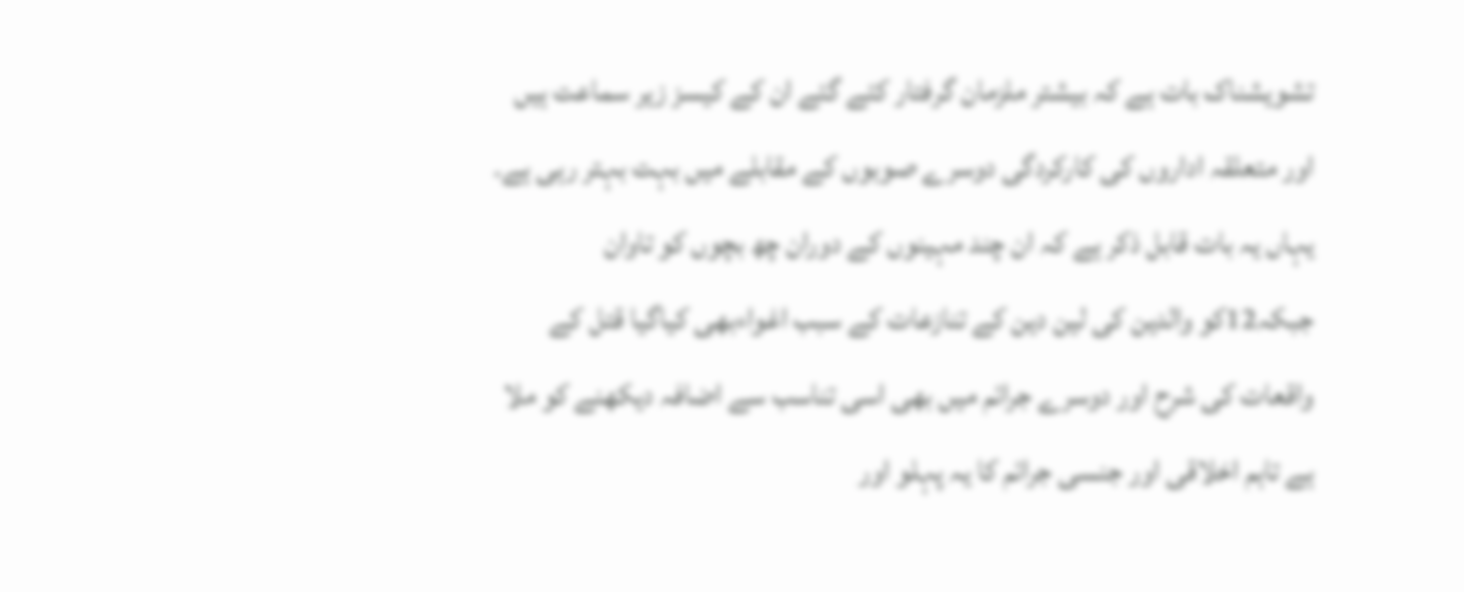تشویشناک بات ہے کہ بیشتر ملزمان گرفتار کئے گئے ان کے کیسز زیر سماعت ہیں اور متعلقہ اداروں کی کارکردگی دوسرے صوبوں کے مقابلے میں بہت بہتر رہی ہے۔ یہاں یہ بات قابل ذکر ہے کہ ان چند مہینوں کے دوران چھ بچوں کو تاوان جبکہ12کو والدین کی لین دین کے تنازعات کے سبب اغواءبھی کیاگیا قتل کے واقعات کی شرح اور دوسرے جرائم میں بھی اسی تناسب سے اضافہ دیکھنے کو ملا ہے تاہم اخلاقی اور جنسی جرائم کا یہ پہلو اور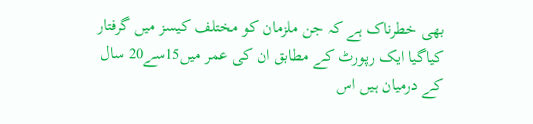بھی خطرناک ہے کہ جن ملزمان کو مختلف کیسز میں گرفتار کیاگیا ایک رپورٹ کے مطابق ان کی عمر میں15سے20 سال کے درمیان ہیں اس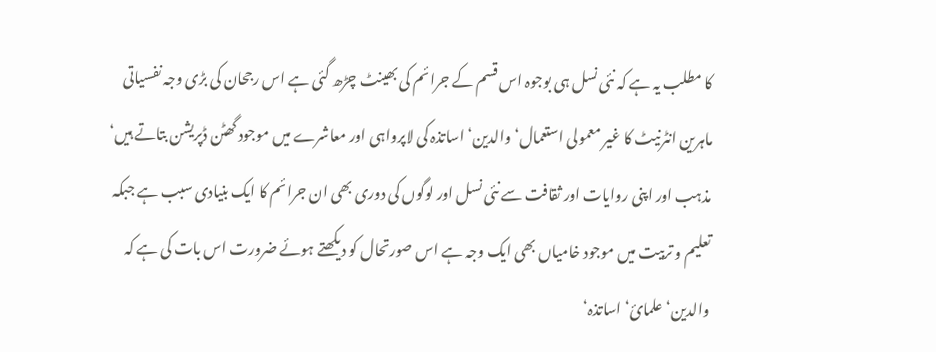کا مطلب یہ ہے کہ نئی نسل ہی بوجوہ اس قسم کے جرائم کی بھینٹ چڑھ گئی ہے اس رجحان کی بڑی وجہ نفسیاتی ماہرین انٹرنیٹ کا غیر معمولی استعمال‘ والدین‘ اساتذہ کی لاپرواہی اور معاشرے میں موجود گھٹن ڈپریشن بتاتے ہیں‘ مذہب اور اپنی روایات اور ثقافت سے نئی نسل اور لوگوں کی دوری بھی ان جرائم کا ایک بنیادی سبب ہے جبکہ تعلیم و تربیت میں موجود خامیاں بھی ایک وجہ ہے اس صورتحال کو دیکھتے ہوئے ضرورت اس بات کی ہے کہ والدین‘ علمائ‘ اساتذہ‘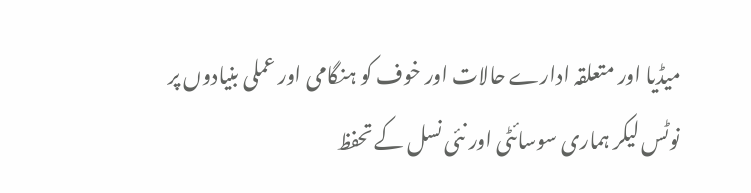میڈیا اور متعلقہ ادارے حالات اور خوف کو ہنگامی اور عملی بنیادوں پر نوٹس لیکر ہماری سوسائٹی اور نئی نسل کے تحفظ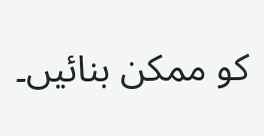کو ممکن بنائیں۔